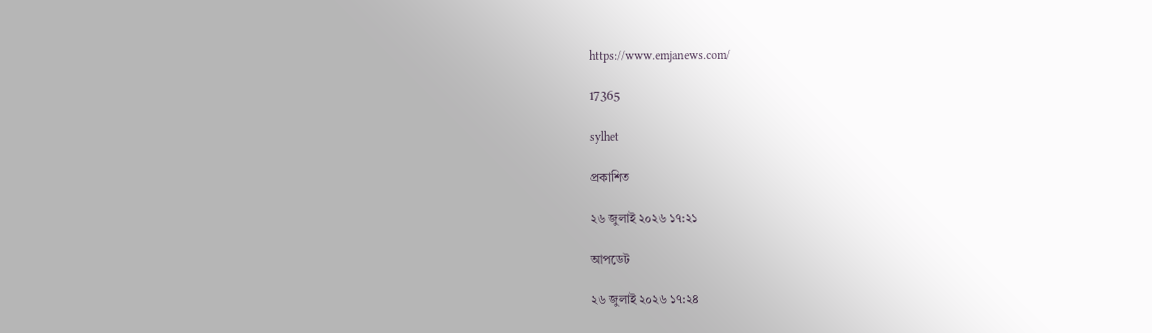https://www.emjanews.com/

17365

sylhet

প্রকাশিত

২৬ জুলাই ২০২৬ ১৭:২১

আপডেট

২৬ জুলাই ২০২৬ ১৭:২৪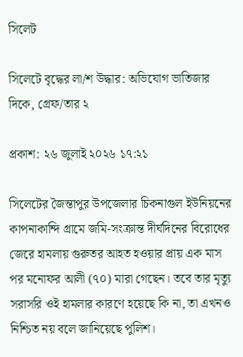সিলেট

সিলেটে বৃদ্ধের লা/শ উদ্ধার: অভিযোগ ভাতিজার দিকে, গ্রেফ/তার ২

প্রকাশ: ২৬ জুলাই ২০২৬ ১৭:২১

সিলেটের জৈন্তাপুর উপজেলার চিকনাগুল ইউনিয়নের কাপনাকান্দি গ্রামে জমি-সংক্রান্ত দীর্ঘদিনের বিরোধের জেরে হামলায় গুরুতর আহত হওয়ার প্রায় এক মাস পর মনোফর আলী (৭০) মারা গেছেন। তবে তার মৃত্যু সরাসরি ওই হামলার কারণে হয়েছে কি না, তা এখনও নিশ্চিত নয় বলে জানিয়েছে পুলিশ।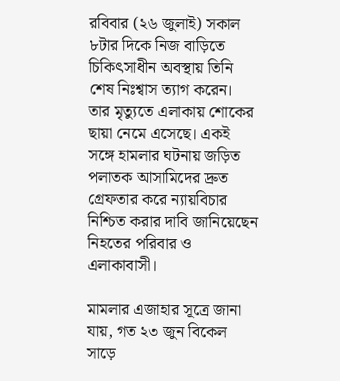রবিবার (২৬ জুলাই) সকাল ৮টার দিকে নিজ বাড়িতে চিকিৎসাধীন অবস্থায় তিনি শেষ নিঃশ্বাস ত্যাগ করেন। তার মৃত্যুতে এলাকায় শোকের ছায়া নেমে এসেছে। একই সঙ্গে হামলার ঘটনায় জড়িত পলাতক আসামিদের দ্রুত গ্রেফতার করে ন্যায়বিচার নিশ্চিত করার দাবি জানিয়েছেন নিহতের পরিবার ও এলাকাবাসী।

মামলার এজাহার সূত্রে জানা যায়, গত ২৩ জুন বিকেল সাড়ে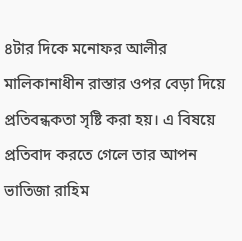৪টার দিকে মনোফর আলীর মালিকানাধীন রাস্তার ওপর বেড়া দিয়ে প্রতিবন্ধকতা সৃষ্টি করা হয়। এ বিষয়ে প্রতিবাদ করতে গেলে তার আপন ভাতিজা রাহিম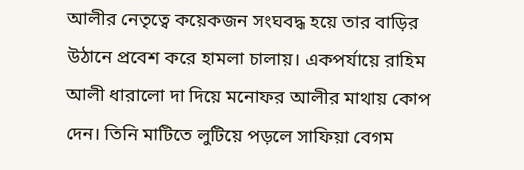আলীর নেতৃত্বে কয়েকজন সংঘবদ্ধ হয়ে তার বাড়ির উঠানে প্রবেশ করে হামলা চালায়। একপর্যায়ে রাহিম আলী ধারালো দা দিয়ে মনোফর আলীর মাথায় কোপ দেন। তিনি মাটিতে লুটিয়ে পড়লে সাফিয়া বেগম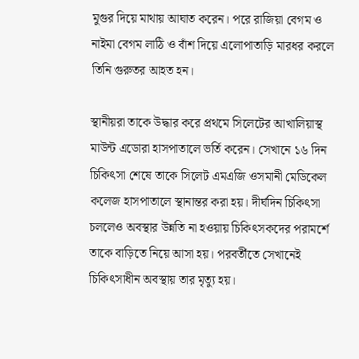মুগুর দিয়ে মাথায় আঘাত করেন। পরে রাজিয়া বেগম ও নাইমা বেগম লাঠি ও বাঁশ দিয়ে এলোপাতাড়ি মারধর করলে তিনি গুরুতর আহত হন।

স্থানীয়রা তাকে উদ্ধার করে প্রথমে সিলেটের আখালিয়াস্থ মাউন্ট এডোরা হাসপাতালে ভর্তি করেন। সেখানে ১৬ দিন চিকিৎসা শেষে তাকে সিলেট এমএজি ওসমানী মেডিকেল কলেজ হাসপাতালে স্থানান্তর করা হয়। দীর্ঘদিন চিকিৎসা চললেও অবস্থার উন্নতি না হওয়ায় চিকিৎসকদের পরামর্শে তাকে বাড়িতে নিয়ে আসা হয়। পরবর্তীতে সেখানেই চিকিৎসাধীন অবস্থায় তার মৃত্যু হয়।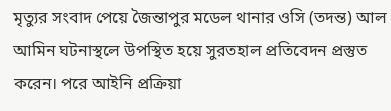মৃত্যুর সংবাদ পেয়ে জৈন্তাপুর মডেল থানার ওসি (তদন্ত) আল আমিন ঘটনাস্থলে উপস্থিত হয়ে সুরতহাল প্রতিবেদন প্রস্তুত করেন। পরে আইনি প্রক্রিয়া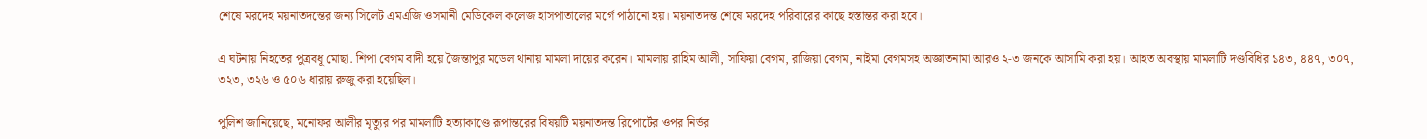শেষে মরদেহ ময়নাতদন্তের জন্য সিলেট এমএজি ওসমানী মেডিকেল কলেজ হাসপাতালের মর্গে পাঠানো হয়। ময়নাতদন্ত শেষে মরদেহ পরিবারের কাছে হস্তান্তর করা হবে।

এ ঘটনায় নিহতের পুত্রবধূ মোছা. শিপা বেগম বাদী হয়ে জৈন্তাপুর মডেল থানায় মামলা দায়ের করেন। মামলায় রাহিম আলী, সাফিয়া বেগম, রাজিয়া বেগম, নাইমা বেগমসহ অজ্ঞাতনামা আরও ২-৩ জনকে আসামি করা হয়। আহত অবস্থায় মামলাটি দণ্ডবিধির ১৪৩, ৪৪৭, ৩০৭, ৩২৩, ৩২৬ ও ৫০৬ ধারায় রুজু করা হয়েছিল।

পুলিশ জানিয়েছে, মনোফর আলীর মৃত্যুর পর মামলাটি হত্যাকাণ্ডে রূপান্তরের বিষয়টি ময়নাতদন্ত রিপোর্টের ওপর নির্ভর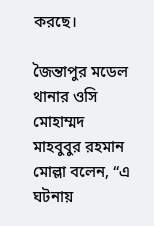করছে।

জৈন্তাপুর মডেল থানার ওসি মোহাম্মদ মাহবুবুর রহমান মোল্লা বলেন, “এ ঘটনায়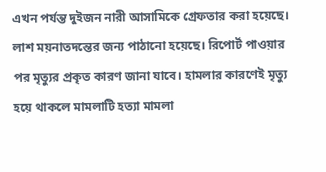এখন পর্যন্ত দুইজন নারী আসামিকে গ্রেফতার করা হয়েছে। লাশ ময়নাতদন্তের জন্য পাঠানো হয়েছে। রিপোর্ট পাওয়ার পর মৃত্যুর প্রকৃত কারণ জানা যাবে। হামলার কারণেই মৃত্যু হয়ে থাকলে মামলাটি হত্যা মামলা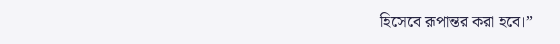হিসেবে রূপান্তর করা হবে।”